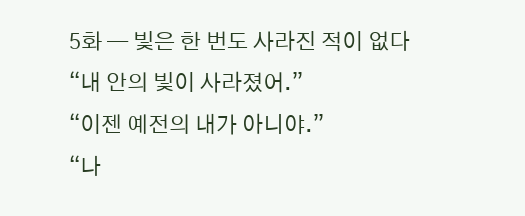5화 — 빛은 한 번도 사라진 적이 없다
“내 안의 빛이 사라졌어.”
“이젠 예전의 내가 아니야.”
“나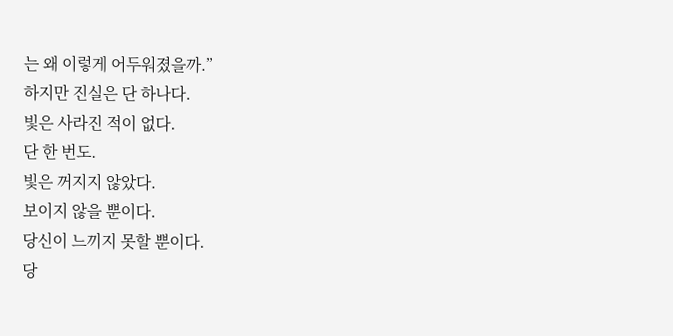는 왜 이렇게 어두워졌을까.”
하지만 진실은 단 하나다.
빛은 사라진 적이 없다.
단 한 번도.
빛은 꺼지지 않았다.
보이지 않을 뿐이다.
당신이 느끼지 못할 뿐이다.
당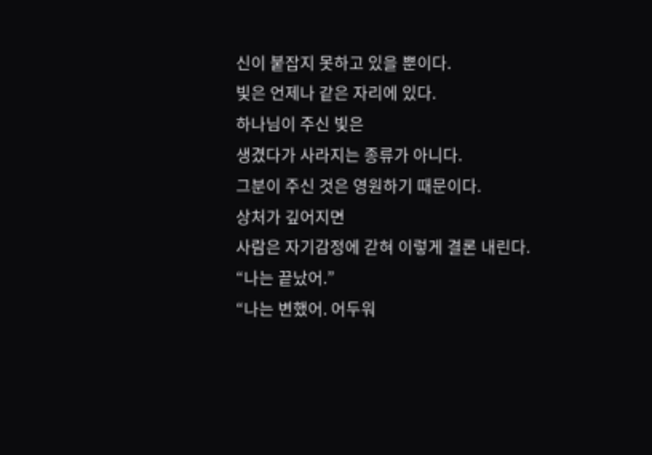신이 붙잡지 못하고 있을 뿐이다.
빛은 언제나 같은 자리에 있다.
하나님이 주신 빛은
생겼다가 사라지는 종류가 아니다.
그분이 주신 것은 영원하기 때문이다.
상처가 깊어지면
사람은 자기감정에 갇혀 이렇게 결론 내린다.
“나는 끝났어.”
“나는 변했어. 어두워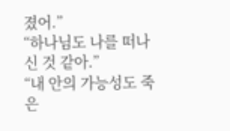졌어.”
“하나님도 나를 떠나신 것 같아.”
“내 안의 가능성도 죽은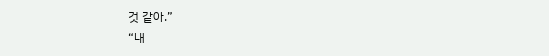것 같아.”
“내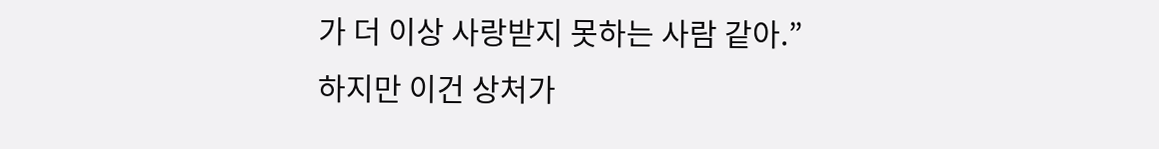가 더 이상 사랑받지 못하는 사람 같아.”
하지만 이건 상처가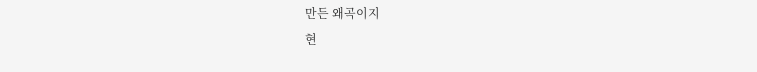만든 왜곡이지
현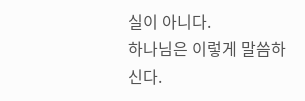실이 아니다.
하나님은 이렇게 말씀하신다.